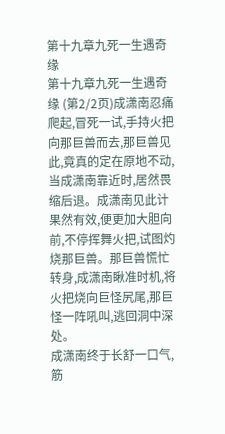第十九章九死一生遇奇缘
第十九章九死一生遇奇缘 (第2/2页)成潇南忍痛爬起,冒死一试,手持火把向那巨兽而去,那巨兽见此,竟真的定在原地不动,当成潇南靠近时,居然畏缩后退。成潇南见此计果然有效,便更加大胆向前,不停挥舞火把,试图灼烧那巨兽。那巨兽慌忙转身,成潇南瞅准时机,将火把烧向巨怪尻尾,那巨怪一阵吼叫,逃回洞中深处。
成潇南终于长舒一口气,筋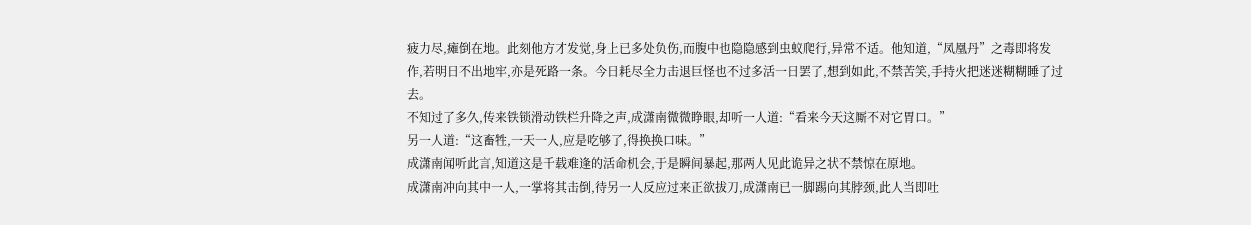疲力尽,瘫倒在地。此刻他方才发觉,身上已多处负伤,而腹中也隐隐感到虫蚁爬行,异常不适。他知道,“凤凰丹”之毒即将发作,若明日不出地牢,亦是死路一条。今日耗尽全力击退巨怪也不过多活一日罢了,想到如此,不禁苦笑,手持火把迷迷糊糊睡了过去。
不知过了多久,传来铁锁滑动铁栏升降之声,成潇南微微睁眼,却听一人道:“看来今天这厮不对它胃口。”
另一人道:“这畜牲,一天一人,应是吃够了,得换换口味。”
成潇南闻听此言,知道这是千载难逢的活命机会,于是瞬间暴起,那两人见此诡异之状不禁惊在原地。
成潇南冲向其中一人,一掌将其击倒,待另一人反应过来正欲拔刀,成潇南已一脚踢向其脖颈,此人当即吐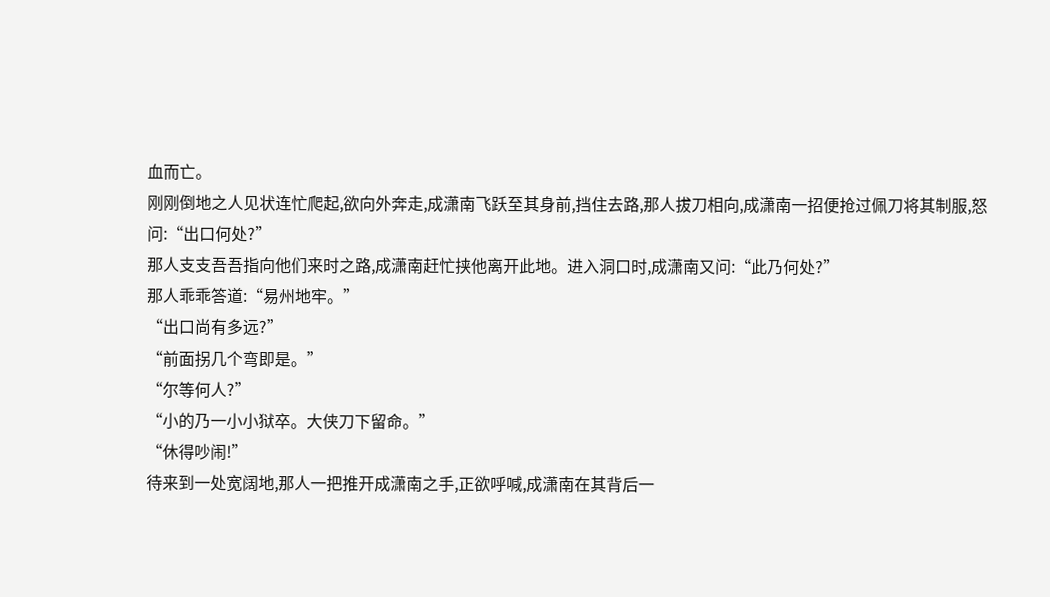血而亡。
刚刚倒地之人见状连忙爬起,欲向外奔走,成潇南飞跃至其身前,挡住去路,那人拔刀相向,成潇南一招便抢过佩刀将其制服,怒问:“出口何处?”
那人支支吾吾指向他们来时之路,成潇南赶忙挟他离开此地。进入洞口时,成潇南又问:“此乃何处?”
那人乖乖答道:“易州地牢。”
“出口尚有多远?”
“前面拐几个弯即是。”
“尔等何人?”
“小的乃一小小狱卒。大侠刀下留命。”
“休得吵闹!”
待来到一处宽阔地,那人一把推开成潇南之手,正欲呼喊,成潇南在其背后一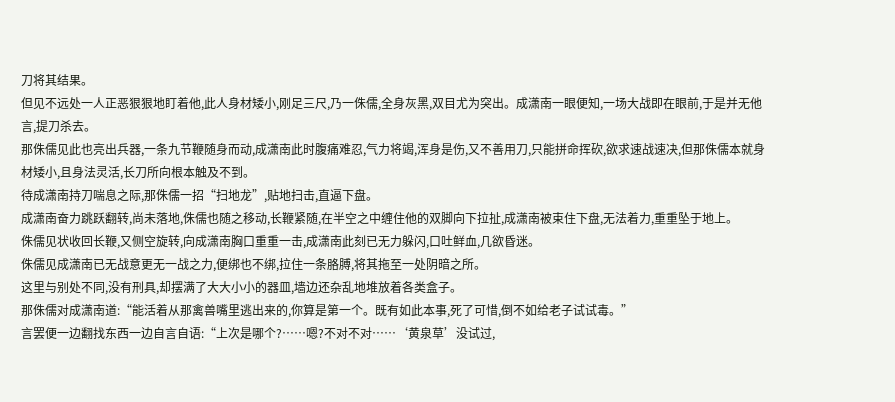刀将其结果。
但见不远处一人正恶狠狠地盯着他,此人身材矮小,刚足三尺,乃一侏儒,全身灰黑,双目尤为突出。成潇南一眼便知,一场大战即在眼前,于是并无他言,提刀杀去。
那侏儒见此也亮出兵器,一条九节鞭随身而动,成潇南此时腹痛难忍,气力将竭,浑身是伤,又不善用刀,只能拼命挥砍,欲求速战速决,但那侏儒本就身材矮小,且身法灵活,长刀所向根本触及不到。
待成潇南持刀喘息之际,那侏儒一招“扫地龙”,贴地扫击,直逼下盘。
成潇南奋力跳跃翻转,尚未落地,侏儒也随之移动,长鞭紧随,在半空之中缠住他的双脚向下拉扯,成潇南被束住下盘,无法着力,重重坠于地上。
侏儒见状收回长鞭,又侧空旋转,向成潇南胸口重重一击,成潇南此刻已无力躲闪,口吐鲜血,几欲昏迷。
侏儒见成潇南已无战意更无一战之力,便绑也不绑,拉住一条胳膊,将其拖至一处阴暗之所。
这里与别处不同,没有刑具,却摆满了大大小小的器皿,墙边还杂乱地堆放着各类盒子。
那侏儒对成潇南道:“能活着从那禽兽嘴里逃出来的,你算是第一个。既有如此本事,死了可惜,倒不如给老子试试毒。”
言罢便一边翻找东西一边自言自语:“上次是哪个?……嗯?不对不对……‘黄泉草’没试过,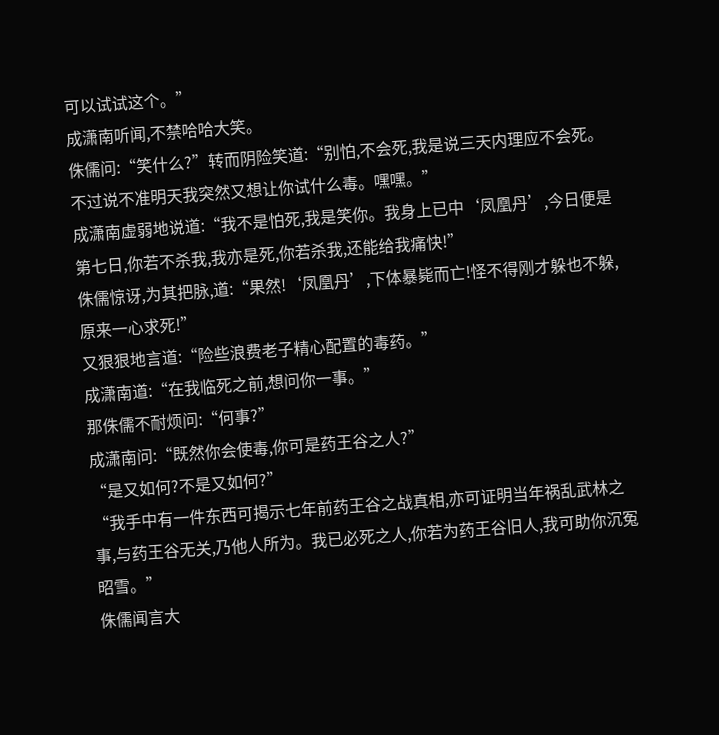可以试试这个。”
成潇南听闻,不禁哈哈大笑。
侏儒问:“笑什么?”转而阴险笑道:“别怕,不会死,我是说三天内理应不会死。不过说不准明天我突然又想让你试什么毒。嘿嘿。”
成潇南虚弱地说道:“我不是怕死,我是笑你。我身上已中‘凤凰丹’,今日便是第七日,你若不杀我,我亦是死,你若杀我,还能给我痛快!”
侏儒惊讶,为其把脉,道:“果然!‘凤凰丹’,下体暴毙而亡!怪不得刚才躲也不躲,原来一心求死!”
又狠狠地言道:“险些浪费老子精心配置的毒药。”
成潇南道:“在我临死之前,想问你一事。”
那侏儒不耐烦问:“何事?”
成潇南问:“既然你会使毒,你可是药王谷之人?”
“是又如何?不是又如何?”
“我手中有一件东西可揭示七年前药王谷之战真相,亦可证明当年祸乱武林之事,与药王谷无关,乃他人所为。我已必死之人,你若为药王谷旧人,我可助你沉冤昭雪。”
侏儒闻言大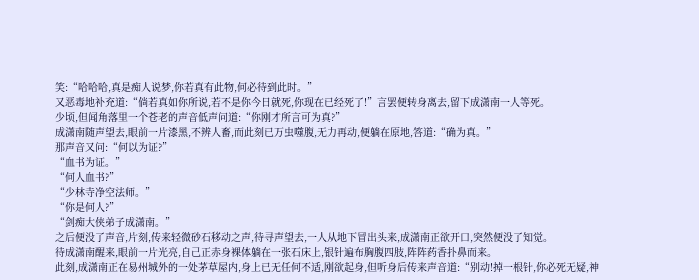笑:“哈哈哈,真是痴人说梦,你若真有此物,何必待到此时。”
又恶毒地补充道:“倘若真如你所说,若不是你今日就死,你现在已经死了!”言罢便转身离去,留下成潇南一人等死。
少顷,但闻角落里一个苍老的声音低声问道:“你刚才所言可为真?”
成潇南随声望去,眼前一片漆黑,不辨人畜,而此刻已万虫噬腹,无力再动,便躺在原地,答道:“确为真。”
那声音又问:“何以为证?”
“血书为证。”
“何人血书?”
“少林寺净空法师。”
“你是何人?”
“剑痴大侠弟子成潇南。”
之后便没了声音,片刻,传来轻微砂石移动之声,待寻声望去,一人从地下冒出头来,成潇南正欲开口,突然便没了知觉。
待成潇南醒来,眼前一片光亮,自己正赤身裸体躺在一张石床上,银针遍布胸腹四肢,阵阵药香扑鼻而来。
此刻,成潇南正在易州城外的一处茅草屋内,身上已无任何不适,刚欲起身,但听身后传来声音道:“别动!掉一根针,你必死无疑,神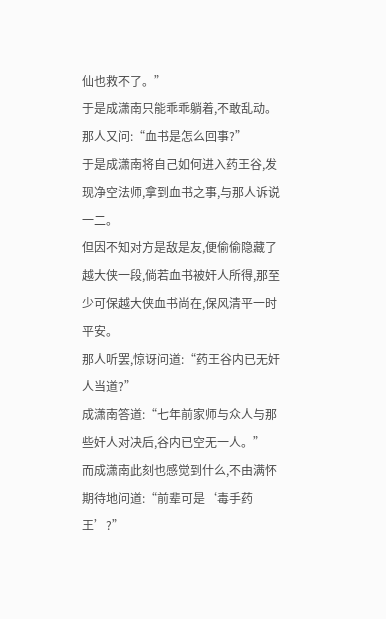仙也救不了。”
于是成潇南只能乖乖躺着,不敢乱动。那人又问:“血书是怎么回事?”
于是成潇南将自己如何进入药王谷,发现净空法师,拿到血书之事,与那人诉说一二。
但因不知对方是敌是友,便偷偷隐藏了越大侠一段,倘若血书被奸人所得,那至少可保越大侠血书尚在,保风清平一时平安。
那人听罢,惊讶问道:“药王谷内已无奸人当道?”
成潇南答道:“七年前家师与众人与那些奸人对决后,谷内已空无一人。”
而成潇南此刻也感觉到什么,不由满怀期待地问道:“前辈可是‘毒手药王’?”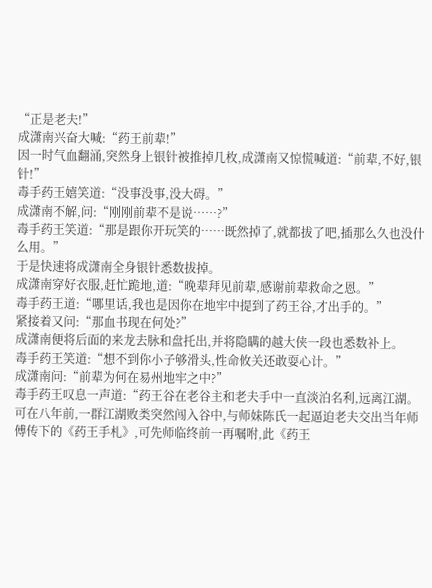“正是老夫!”
成潇南兴奋大喊:“药王前辈!”
因一时气血翻涌,突然身上银针被推掉几枚,成潇南又惊慌喊道:“前辈,不好,银针!”
毒手药王嬉笑道:“没事没事,没大碍。”
成潇南不解,问:“刚刚前辈不是说……?”
毒手药王笑道:“那是跟你开玩笑的……既然掉了,就都拔了吧,插那么久也没什么用。”
于是快速将成潇南全身银针悉数拔掉。
成潇南穿好衣服,赶忙跪地,道:“晚辈拜见前辈,感谢前辈救命之恩。”
毒手药王道:“哪里话,我也是因你在地牢中提到了药王谷,才出手的。”
紧接着又问:“那血书现在何处?”
成潇南便将后面的来龙去脉和盘托出,并将隐瞒的越大侠一段也悉数补上。
毒手药王笑道:“想不到你小子够滑头,性命攸关还敢耍心计。”
成潇南问:“前辈为何在易州地牢之中?”
毒手药王叹息一声道:“药王谷在老谷主和老夫手中一直淡泊名利,远离江湖。可在八年前,一群江湖败类突然闯入谷中,与师妹陈氏一起逼迫老夫交出当年师傅传下的《药王手札》,可先师临终前一再嘱咐,此《药王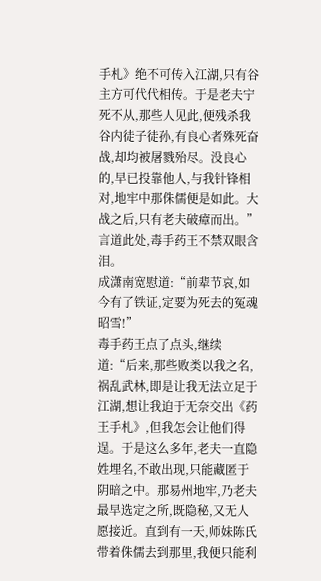手札》绝不可传入江湖,只有谷主方可代代相传。于是老夫宁死不从,那些人见此,便残杀我谷内徒子徒孙,有良心者殊死奋战,却均被屠戮殆尽。没良心的,早已投靠他人,与我针锋相对,地牢中那侏儒便是如此。大战之后,只有老夫破瘴而出。”言道此处,毒手药王不禁双眼含泪。
成潇南宽慰道:“前辈节哀,如今有了铁证,定要为死去的冤魂昭雪!”
毒手药王点了点头,继续道:“后来,那些败类以我之名,祸乱武林,即是让我无法立足于江湖,想让我迫于无奈交出《药王手札》,但我怎会让他们得逞。于是这么多年,老夫一直隐姓埋名,不敢出现,只能藏匿于阴暗之中。那易州地牢,乃老夫最早选定之所,既隐秘,又无人愿接近。直到有一天,师妹陈氏带着侏儒去到那里,我便只能利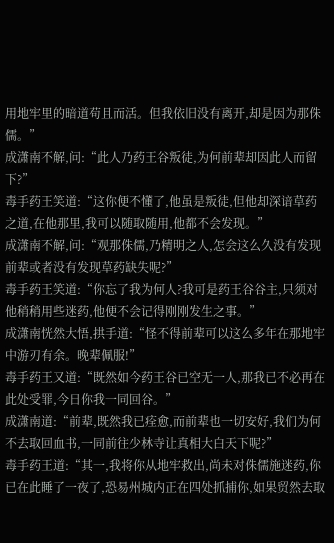用地牢里的暗道苟且而活。但我依旧没有离开,却是因为那侏儒。”
成潇南不解,问:“此人乃药王谷叛徒,为何前辈却因此人而留下?”
毒手药王笑道:“这你便不懂了,他虽是叛徒,但他却深谙草药之道,在他那里,我可以随取随用,他都不会发现。”
成潇南不解,问:“观那侏儒,乃精明之人,怎会这么久没有发现前辈或者没有发现草药缺失呢?”
毒手药王笑道:“你忘了我为何人?我可是药王谷谷主,只须对他稍稍用些迷药,他便不会记得刚刚发生之事。”
成潇南恍然大悟,拱手道:“怪不得前辈可以这么多年在那地牢中游刃有余。晚辈佩服!”
毒手药王又道:“既然如今药王谷已空无一人,那我已不必再在此处受罪,今日你我一同回谷。”
成潇南道:“前辈,既然我已痊愈,而前辈也一切安好,我们为何不去取回血书,一同前往少林寺让真相大白天下呢?”
毒手药王道:“其一,我将你从地牢救出,尚未对侏儒施迷药,你已在此睡了一夜了,恐易州城内正在四处抓捕你,如果贸然去取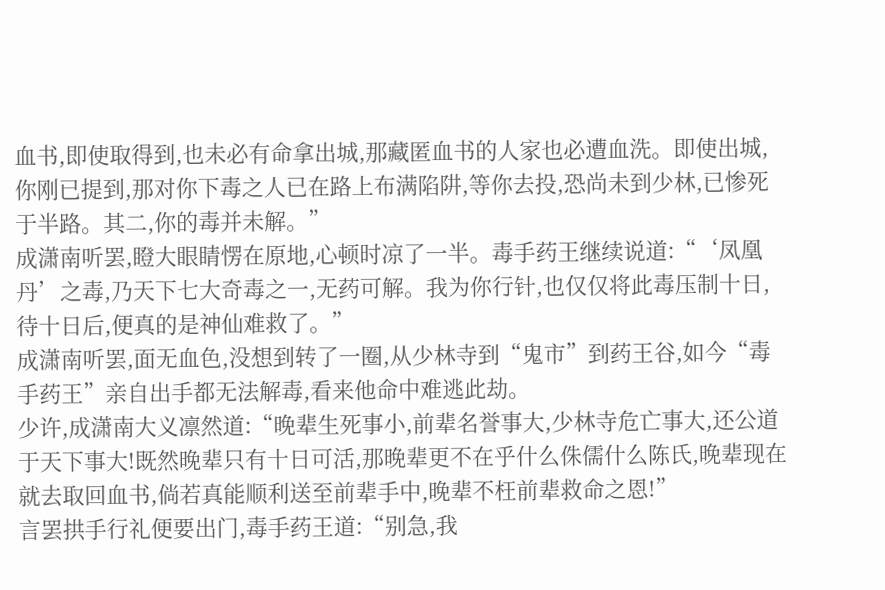血书,即使取得到,也未必有命拿出城,那藏匿血书的人家也必遭血洗。即使出城,你刚已提到,那对你下毒之人已在路上布满陷阱,等你去投,恐尚未到少林,已惨死于半路。其二,你的毒并未解。”
成潇南听罢,瞪大眼睛愣在原地,心顿时凉了一半。毒手药王继续说道:“‘凤凰丹’之毒,乃天下七大奇毒之一,无药可解。我为你行针,也仅仅将此毒压制十日,待十日后,便真的是神仙难救了。”
成潇南听罢,面无血色,没想到转了一圈,从少林寺到“鬼市”到药王谷,如今“毒手药王”亲自出手都无法解毒,看来他命中难逃此劫。
少许,成潇南大义凛然道:“晚辈生死事小,前辈名誉事大,少林寺危亡事大,还公道于天下事大!既然晚辈只有十日可活,那晚辈更不在乎什么侏儒什么陈氏,晚辈现在就去取回血书,倘若真能顺利送至前辈手中,晚辈不枉前辈救命之恩!”
言罢拱手行礼便要出门,毒手药王道:“别急,我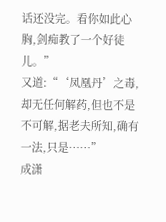话还没完。看你如此心胸,剑痴教了一个好徒儿。”
又道:“‘凤凰丹’之毒,却无任何解药,但也不是不可解,据老夫所知,确有一法,只是……”
成潇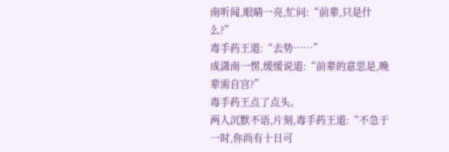南听闻,眼睛一亮,忙问:“前辈,只是什么?”
毒手药王道:“去势……”
成潇南一愣,缓缓说道:“前辈的意思是,晚辈需自宫?”
毒手药王点了点头。
两人沉默不语,片刻,毒手药王道:“不急于一时,你尚有十日可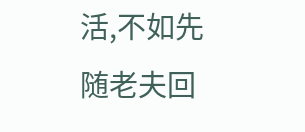活,不如先随老夫回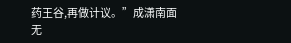药王谷,再做计议。”成潇南面无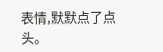表情,默默点了点头。